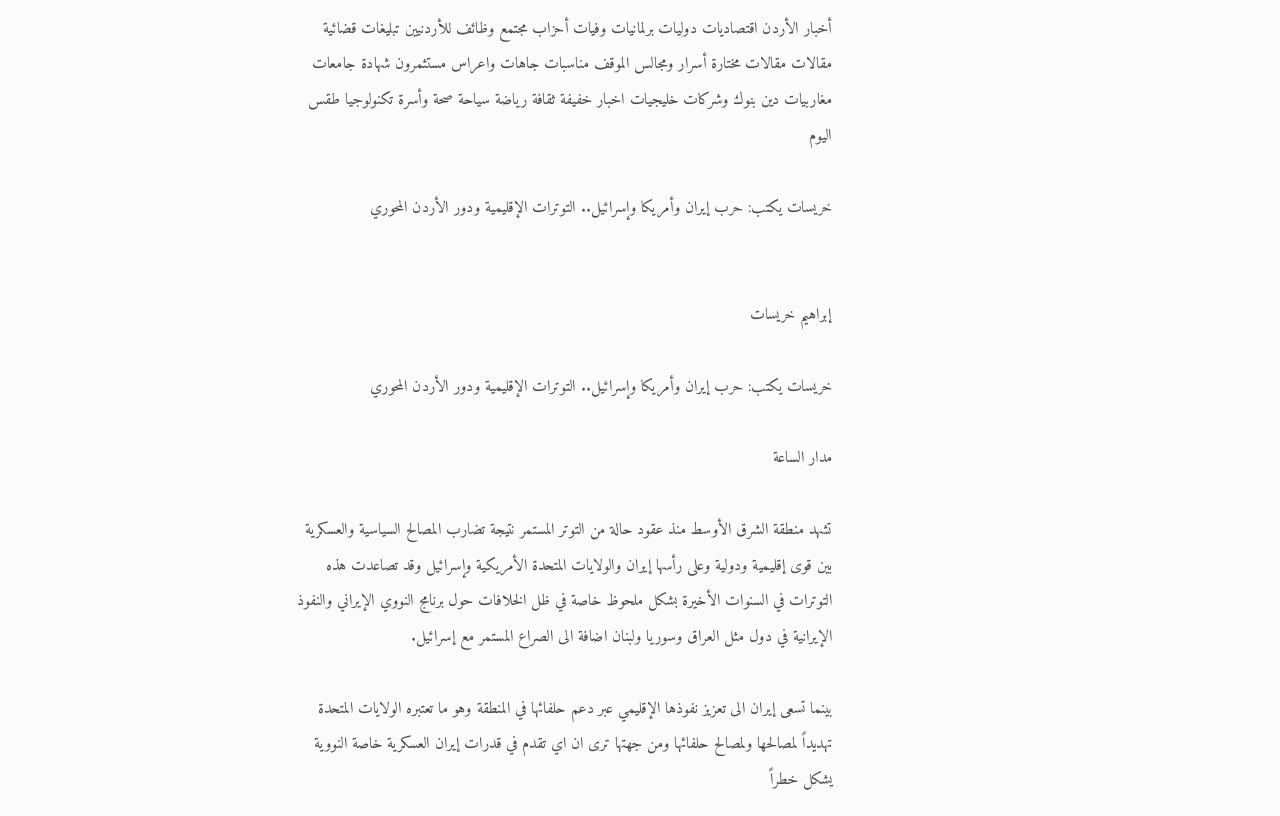أخبار الأردن اقتصاديات دوليات برلمانيات وفيات أحزاب مجتمع وظائف للأردنيين تبليغات قضائية مقالات مقالات مختارة أسرار ومجالس الموقف مناسبات جاهات واعراس مستثمرون شهادة جامعات مغاربيات دين بنوك وشركات خليجيات اخبار خفيفة ثقافة رياضة سياحة صحة وأسرة تكنولوجيا طقس اليوم

خريسات يكتب: حرب إيران وأمريكا وإسرائيل.. التوترات الإقليمية ودور الأردن المحوري


إبراهيم خريسات

خريسات يكتب: حرب إيران وأمريكا وإسرائيل.. التوترات الإقليمية ودور الأردن المحوري

مدار الساعة

تشهد منطقة الشرق الأوسط منذ عقود حالة من التوتر المستمر نتيجة تضارب المصالح السياسية والعسكرية بين قوى إقليمية ودولية وعلى رأسها إيران والولايات المتحدة الأمريكية وإسرائيل وقد تصاعدت هذه التوترات في السنوات الأخيرة بشكل ملحوظ خاصة في ظل الخلافات حول برنامج النووي الإيراني والنفوذ الإيرانية في دول مثل العراق وسوريا ولبنان اضافة الى الصراع المستمر مع إسرائيل.

بينما تسعى إيران الى تعزيز نفوذها الإقليمي عبر دعم حلفائها في المنطقة وهو ما تعتبره الولايات المتحدة تهديداً لمصالحها ولمصالح حلفائها ومن جهتها ترى ان اي تقدم في قدرات إيران العسكرية خاصة النووية يشكل خطراً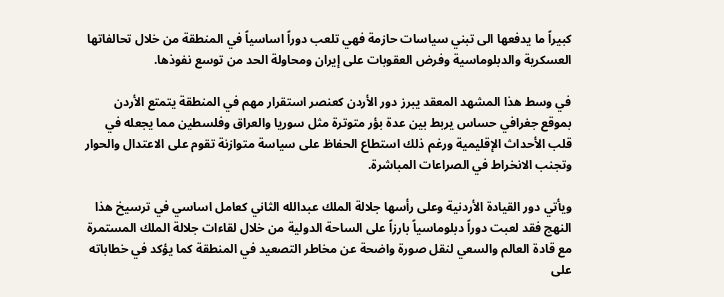كبيراً ما يدفعها الى تبني سياسات حازمة فهي تلعب دوراً اساسياً في المنطقة من خلال تحالفاتها العسكرية والدبلوماسية وفرض العقوبات على إيران ومحاولة الحد من توسع نفوذها.

في وسط هذا المشهد المعقد يبرز دور الأردن كعنصر استقرار مهم في المنطقة يتمتع الأردن بموقع جغرافي حساس يربط بين عدة بؤر متوترة مثل سوريا والعراق وفلسطين مما يجعله في قلب الأحداث الإقليمية ورغم ذلك استطاع الحفاظ على سياسة متوازنة تقوم على الاعتدال والحوار وتجنب الانخراط في الصراعات المباشرة.

ويأتي دور القيادة الأردنية وعلى رأسها جلالة الملك عبدالله الثاني كعامل اساسي في ترسيخ هذا النهج فقد لعبت دوراً دبلوماسياً بارزاً على الساحة الدولية من خلال لقاءات جلالة الملك المستمرة مع قادة العالم والسعي لنقل صورة واضحة عن مخاطر التصعيد في المنطقة كما يؤكد في خطاباته على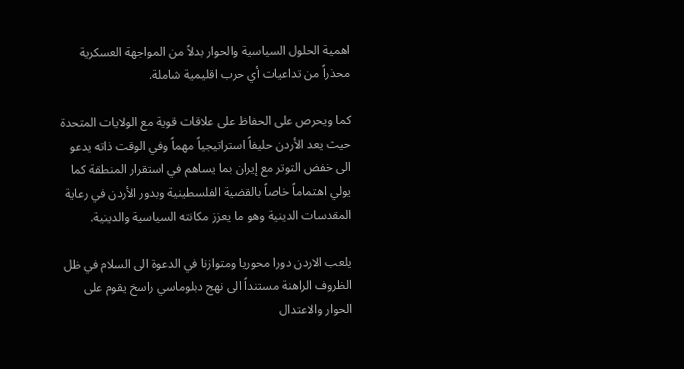اهمية الحلول السياسية والحوار بدلاً من المواجهة العسكرية محذراً من تداعيات أي حرب اقليمية شاملة.

كما ويحرص على الحفاظ على علاقات قوية مع الولايات المتحدة حيث يعد الأردن حليفاً استراتيجياً مهماً وفي الوقت ذاته يدعو الى خفض التوتر مع إيران بما يساهم في استقرار المنطقة كما يولي اهتماماً خاصاً بالقضية الفلسطينية وبدور الأردن في رعاية المقدسات الدينية وهو ما يعزز مكانته السياسية والدينية.

يلعب الاردن دورا محوريا ومتوازنا في الدعوة الى السلام في ظل الظروف الراهنة مستنداً الى نهج دبلوماسي راسخ يقوم على الحوار والاعتدال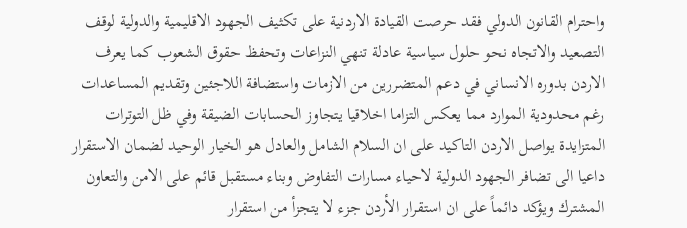واحترام القانون الدولي فقد حرصت القيادة الاردنية على تكثيف الجهود الاقليمية والدولية لوقف التصعيد والاتجاه نحو حلول سياسية عادلة تنهي النزاعات وتحفظ حقوق الشعوب كما يعرف الاردن بدوره الانساني في دعم المتضررين من الازمات واستضافة اللاجئين وتقديم المساعدات رغم محدودية الموارد مما يعكس التزاما اخلاقيا يتجاوز الحسابات الضيقة وفي ظل التوترات المتزايدة يواصل الاردن التاكيد على ان السلام الشامل والعادل هو الخيار الوحيد لضمان الاستقرار داعيا الى تضافر الجهود الدولية لاحياء مسارات التفاوض وبناء مستقبل قائم على الامن والتعاون المشترك ويؤكد دائماً على ان استقرار الأردن جزء لا يتجزأ من استقرار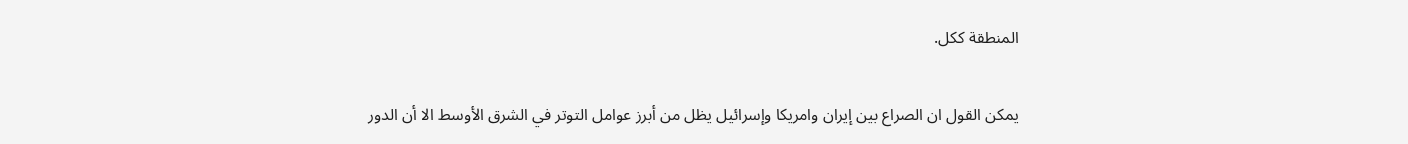المنطقة ككل.

يمكن القول ان الصراع بين إيران وامريكا وإسرائيل يظل من أبرز عوامل التوتر في الشرق الأوسط الا أن الدور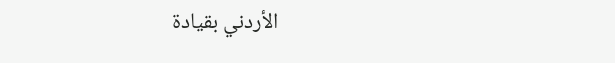الأردني بقيادة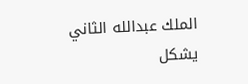الملك عبدالله الثاني يشكل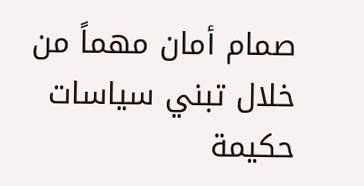صمام أمان مهماً من خلال تبني سياسات حكيمة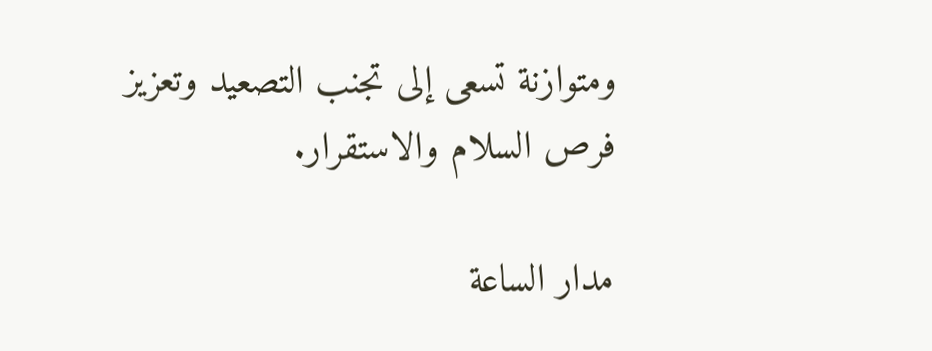ومتوازنة تسعى إلى تجنب التصعيد وتعزيز فرص السلام والاستقرار.

مدار الساعة